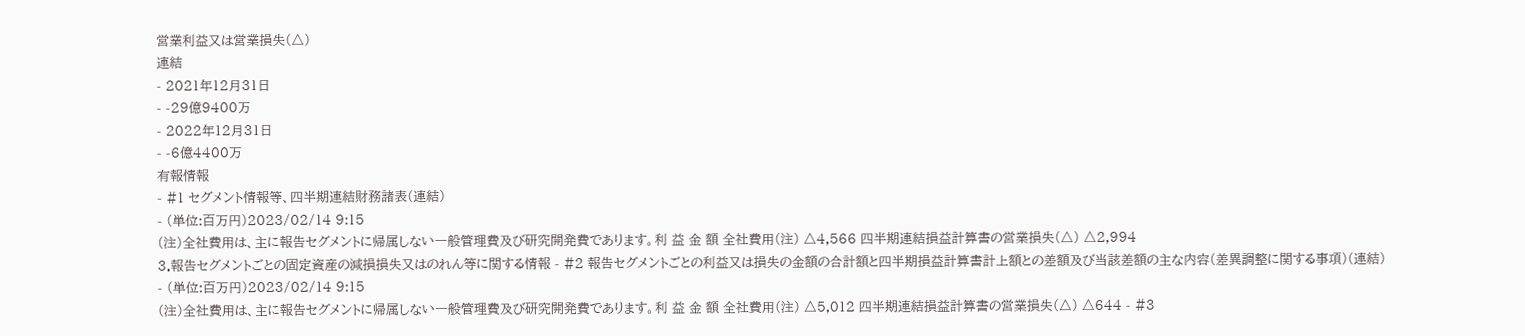営業利益又は営業損失(△)
連結
- 2021年12月31日
- -29億9400万
- 2022年12月31日
- -6億4400万
有報情報
- #1 セグメント情報等、四半期連結財務諸表(連結)
- (単位:百万円)2023/02/14 9:15
(注)全社費用は、主に報告セグメントに帰属しない一般管理費及び研究開発費であります。利 益 金 額 全社費用(注) △4,566 四半期連結損益計算書の営業損失(△) △2,994
3.報告セグメントごとの固定資産の減損損失又はのれん等に関する情報 - #2 報告セグメントごとの利益又は損失の金額の合計額と四半期損益計算書計上額との差額及び当該差額の主な内容(差異調整に関する事項)(連結)
- (単位:百万円)2023/02/14 9:15
(注)全社費用は、主に報告セグメントに帰属しない一般管理費及び研究開発費であります。利 益 金 額 全社費用(注) △5,012 四半期連結損益計算書の営業損失(△) △644 - #3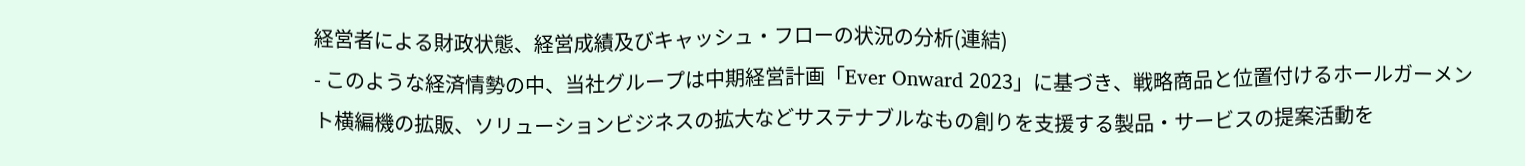経営者による財政状態、経営成績及びキャッシュ・フローの状況の分析(連結)
- このような経済情勢の中、当社グループは中期経営計画「Ever Onward 2023」に基づき、戦略商品と位置付けるホールガーメント横編機の拡販、ソリューションビジネスの拡大などサステナブルなもの創りを支援する製品・サービスの提案活動を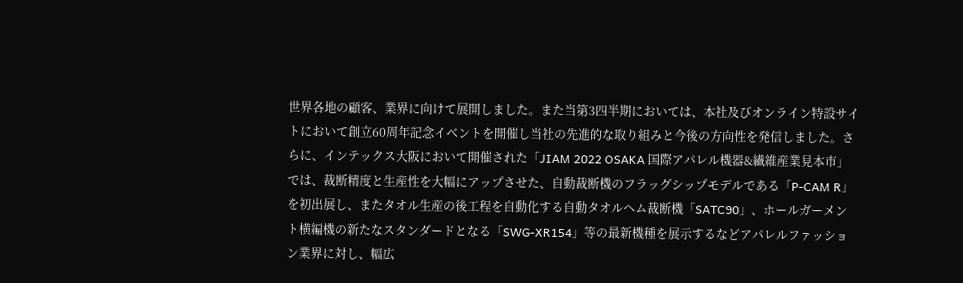世界各地の顧客、業界に向けて展開しました。また当第3四半期においては、本社及びオンライン特設サイトにおいて創立60周年記念イベントを開催し当社の先進的な取り組みと今後の方向性を発信しました。さらに、インテックス大阪において開催された「JIAM 2022 OSAKA 国際アパレル機器&繊維産業見本市」では、裁断精度と生産性を大幅にアップさせた、自動裁断機のフラッグシップモデルである「P-CAM R」を初出展し、またタオル生産の後工程を自動化する自動タオルヘム裁断機「SATC90」、ホールガーメント横編機の新たなスタンダードとなる「SWG-XR154」等の最新機種を展示するなどアパレルファッション業界に対し、幅広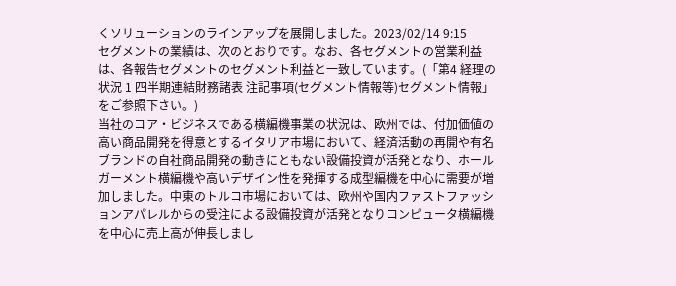くソリューションのラインアップを展開しました。2023/02/14 9:15
セグメントの業績は、次のとおりです。なお、各セグメントの営業利益は、各報告セグメントのセグメント利益と一致しています。(「第4 経理の状況 1 四半期連結財務諸表 注記事項(セグメント情報等)セグメント情報」をご参照下さい。)
当社のコア・ビジネスである横編機事業の状況は、欧州では、付加価値の高い商品開発を得意とするイタリア市場において、経済活動の再開や有名ブランドの自社商品開発の動きにともない設備投資が活発となり、ホールガーメント横編機や高いデザイン性を発揮する成型編機を中心に需要が増加しました。中東のトルコ市場においては、欧州や国内ファストファッションアパレルからの受注による設備投資が活発となりコンピュータ横編機を中心に売上高が伸長しまし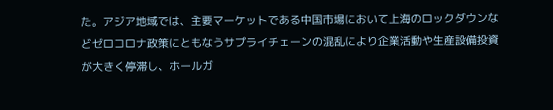た。アジア地域では、主要マーケットである中国市場において上海のロックダウンなどゼロコロナ政策にともなうサプライチェーンの混乱により企業活動や生産設備投資が大きく停滞し、ホールガ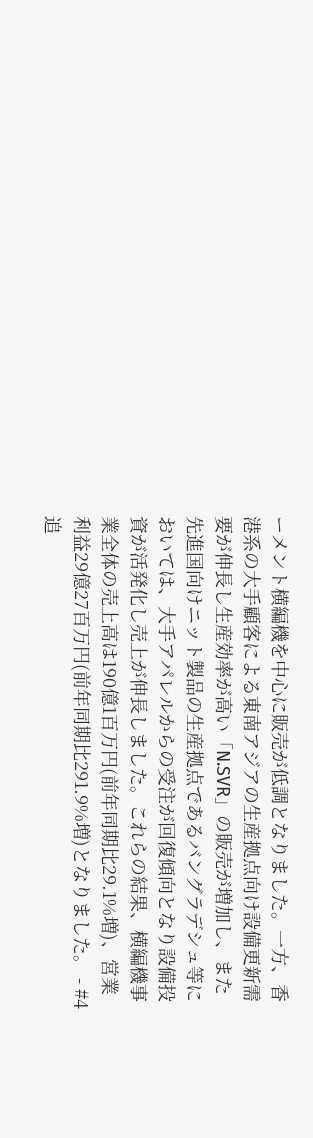ーメント横編機を中心に販売が低調となりました。一方、香港系の大手顧客による東南アジアの生産拠点向け設備更新需要が伸長し生産効率が高い「N.SVR」の販売が増加し、また先進国向けニット製品の生産拠点であるバングラデシュ等においては、大手アパレルからの受注が回復傾向となり設備投資が活発化し売上が伸長しました。これらの結果、横編機事業全体の売上高は190億1百万円(前年同期比29.1%増)、営業利益29億27百万円(前年同期比291.9%増)となりました。 - #4 追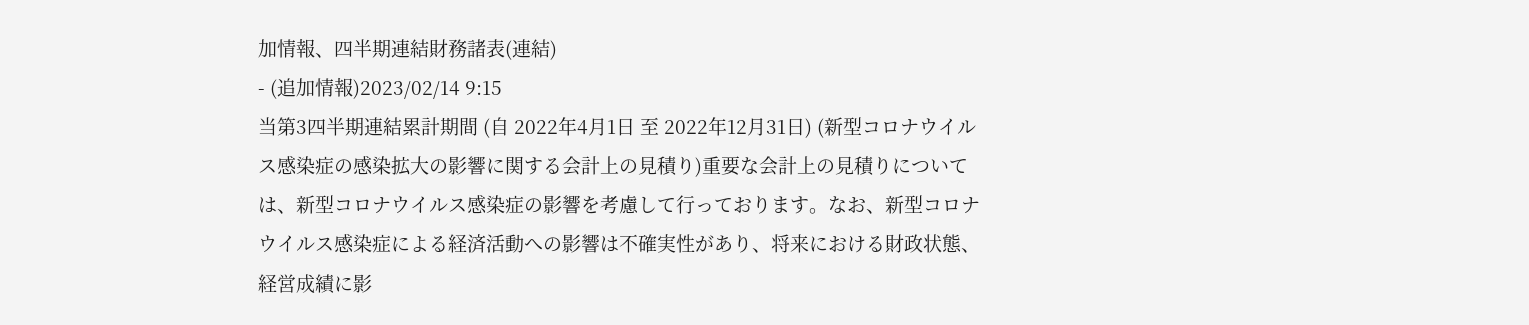加情報、四半期連結財務諸表(連結)
- (追加情報)2023/02/14 9:15
当第3四半期連結累計期間 (自 2022年4月1日 至 2022年12月31日) (新型コロナウイルス感染症の感染拡大の影響に関する会計上の見積り)重要な会計上の見積りについては、新型コロナウイルス感染症の影響を考慮して行っております。なお、新型コロナウイルス感染症による経済活動への影響は不確実性があり、将来における財政状態、経営成績に影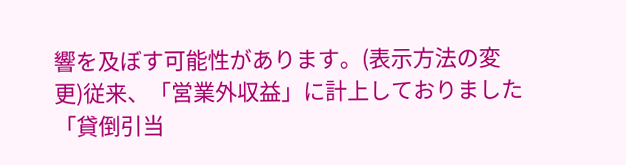響を及ぼす可能性があります。(表示方法の変更)従来、「営業外収益」に計上しておりました「貸倒引当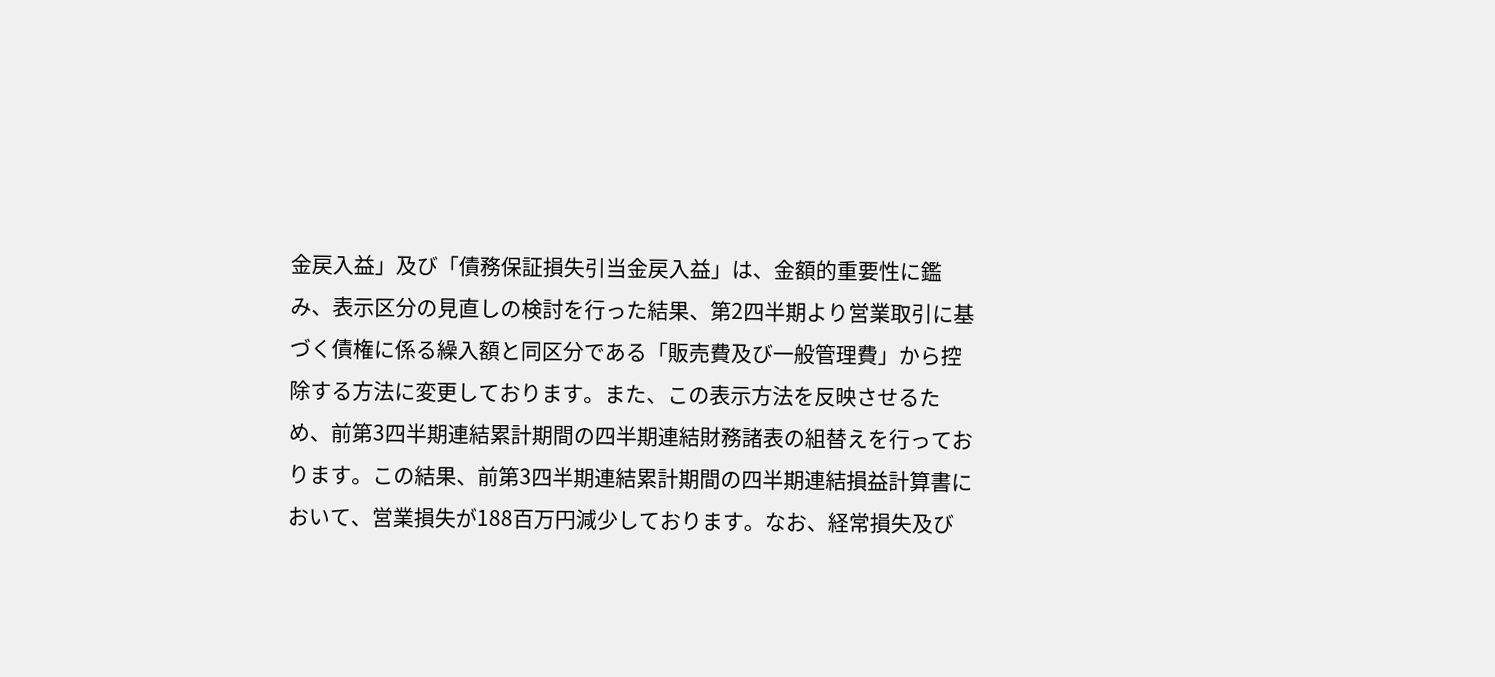金戻入益」及び「債務保証損失引当金戻入益」は、金額的重要性に鑑み、表示区分の見直しの検討を行った結果、第2四半期より営業取引に基づく債権に係る繰入額と同区分である「販売費及び一般管理費」から控除する方法に変更しております。また、この表示方法を反映させるため、前第3四半期連結累計期間の四半期連結財務諸表の組替えを行っております。この結果、前第3四半期連結累計期間の四半期連結損益計算書において、営業損失が188百万円減少しております。なお、経常損失及び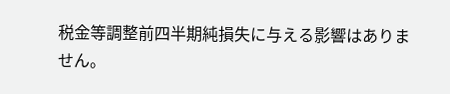税金等調整前四半期純損失に与える影響はありません。